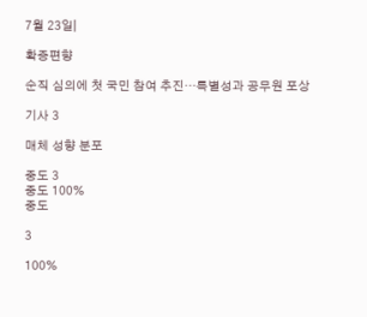7월 23일|

확증편향

순직 심의에 첫 국민 참여 추진…특별성과 공무원 포상

기사 3

매체 성향 분포

중도 3
중도 100%
중도

3

100%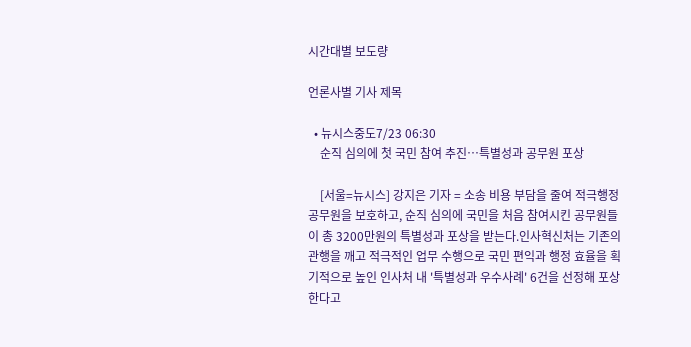시간대별 보도량

언론사별 기사 제목

  • 뉴시스중도7/23 06:30
    순직 심의에 첫 국민 참여 추진…특별성과 공무원 포상

    [서울=뉴시스] 강지은 기자 = 소송 비용 부담을 줄여 적극행정 공무원을 보호하고, 순직 심의에 국민을 처음 참여시킨 공무원들이 총 3200만원의 특별성과 포상을 받는다.인사혁신처는 기존의 관행을 깨고 적극적인 업무 수행으로 국민 편익과 행정 효율을 획기적으로 높인 인사처 내 '특별성과 우수사례' 6건을 선정해 포상한다고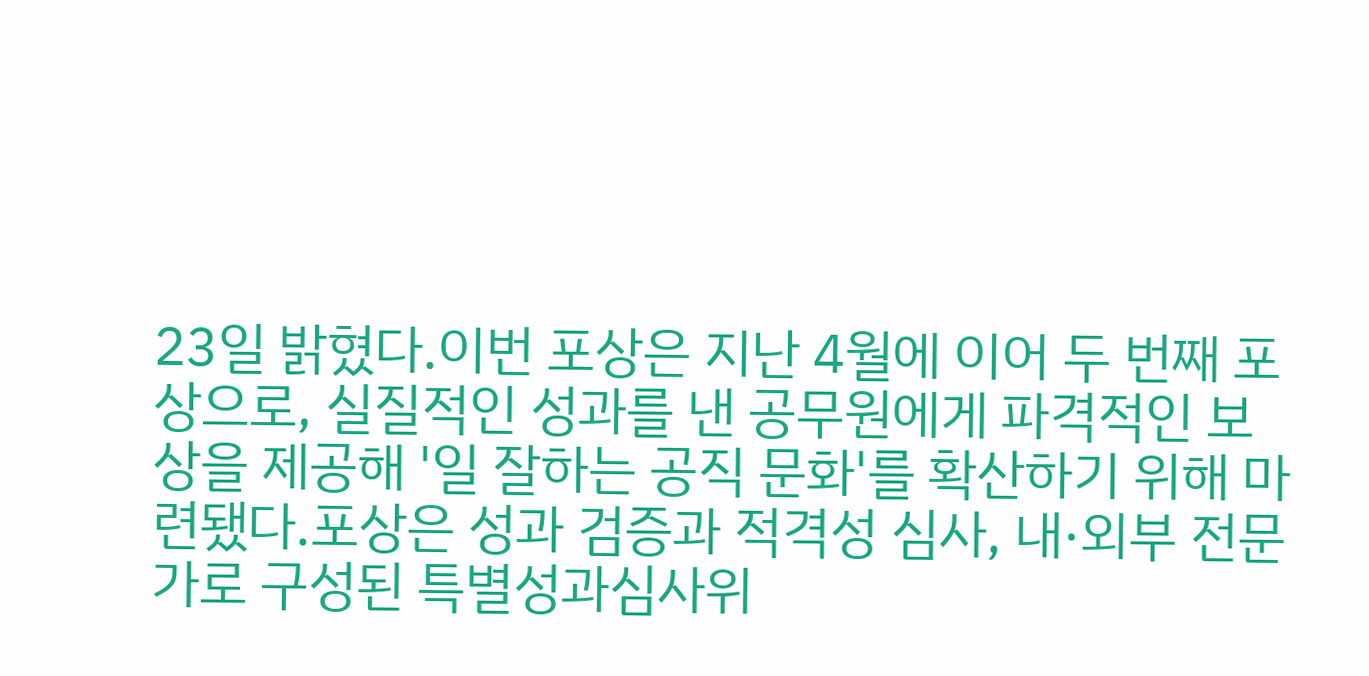23일 밝혔다.이번 포상은 지난 4월에 이어 두 번째 포상으로, 실질적인 성과를 낸 공무원에게 파격적인 보상을 제공해 '일 잘하는 공직 문화'를 확산하기 위해 마련됐다.포상은 성과 검증과 적격성 심사, 내·외부 전문가로 구성된 특별성과심사위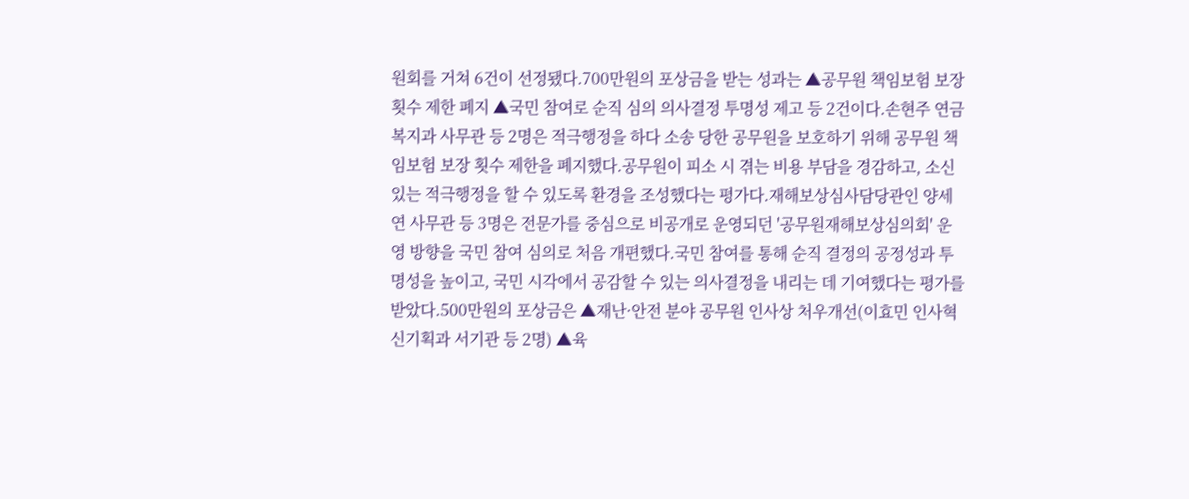원회를 거쳐 6건이 선정됐다.700만원의 포상금을 받는 성과는 ▲공무원 책임보험 보장 횟수 제한 폐지 ▲국민 참여로 순직 심의 의사결정 투명성 제고 등 2건이다.손현주 연금복지과 사무관 등 2명은 적극행정을 하다 소송 당한 공무원을 보호하기 위해 공무원 책임보험 보장 횟수 제한을 폐지했다.공무원이 피소 시 겪는 비용 부담을 경감하고, 소신 있는 적극행정을 할 수 있도록 환경을 조성했다는 평가다.재해보상심사담당관인 양세연 사무관 등 3명은 전문가를 중심으로 비공개로 운영되던 '공무원재해보상심의회' 운영 방향을 국민 참여 심의로 처음 개편했다.국민 참여를 통해 순직 결정의 공정성과 투명성을 높이고, 국민 시각에서 공감할 수 있는 의사결정을 내리는 데 기여했다는 평가를 받았다.500만원의 포상금은 ▲재난·안전 분야 공무원 인사상 처우개선(이효민 인사혁신기획과 서기관 등 2명) ▲육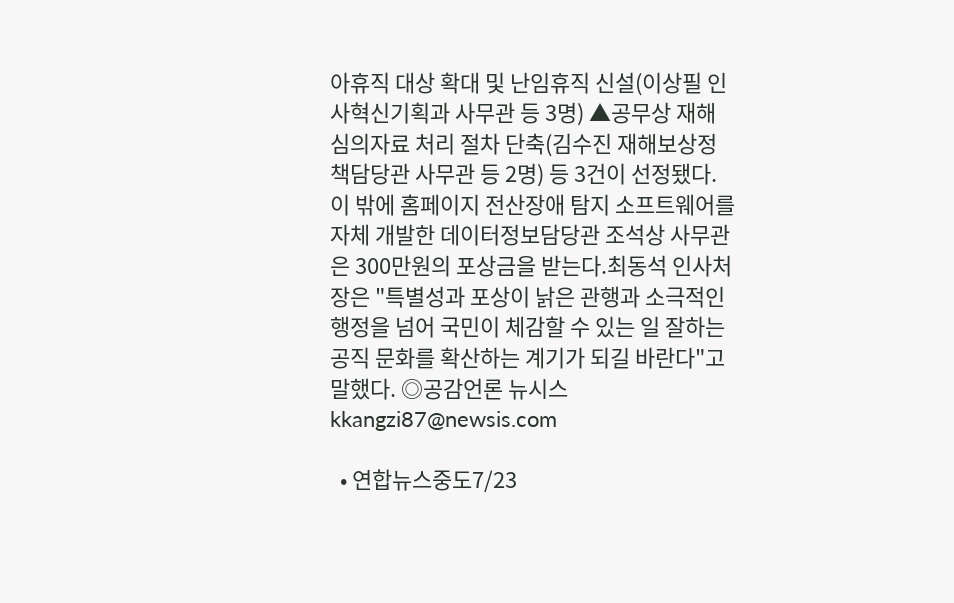아휴직 대상 확대 및 난임휴직 신설(이상필 인사혁신기획과 사무관 등 3명) ▲공무상 재해 심의자료 처리 절차 단축(김수진 재해보상정책담당관 사무관 등 2명) 등 3건이 선정됐다.이 밖에 홈페이지 전산장애 탐지 소프트웨어를 자체 개발한 데이터정보담당관 조석상 사무관은 300만원의 포상금을 받는다.최동석 인사처장은 "특별성과 포상이 낡은 관행과 소극적인 행정을 넘어 국민이 체감할 수 있는 일 잘하는 공직 문화를 확산하는 계기가 되길 바란다"고 말했다. ◎공감언론 뉴시스 kkangzi87@newsis.com

  • 연합뉴스중도7/23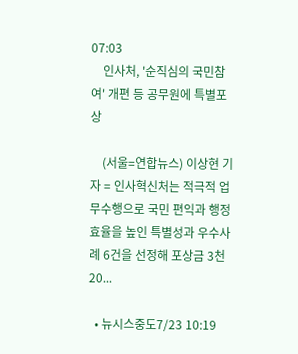07:03
    인사처, '순직심의 국민참여' 개편 등 공무원에 특별포상

    (서울=연합뉴스) 이상현 기자 = 인사혁신처는 적극적 업무수행으로 국민 편익과 행정 효율을 높인 특별성과 우수사례 6건을 선정해 포상금 3천20...

  • 뉴시스중도7/23 10:19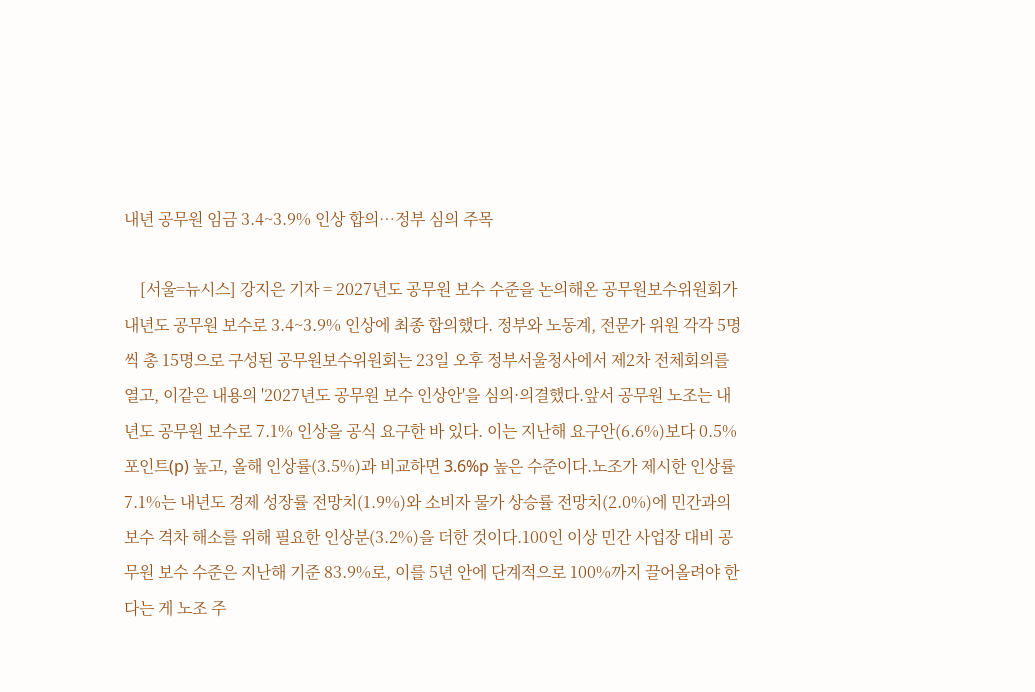내년 공무원 임금 3.4~3.9% 인상 합의…정부 심의 주목

    [서울=뉴시스] 강지은 기자 = 2027년도 공무원 보수 수준을 논의해온 공무원보수위원회가 내년도 공무원 보수로 3.4~3.9% 인상에 최종 합의했다. 정부와 노동계, 전문가 위원 각각 5명씩 총 15명으로 구성된 공무원보수위원회는 23일 오후 정부서울청사에서 제2차 전체회의를 열고, 이같은 내용의 '2027년도 공무원 보수 인상안'을 심의·의결했다.앞서 공무원 노조는 내년도 공무원 보수로 7.1% 인상을 공식 요구한 바 있다. 이는 지난해 요구안(6.6%)보다 0.5%포인트(p) 높고, 올해 인상률(3.5%)과 비교하면 3.6%p 높은 수준이다.노조가 제시한 인상률 7.1%는 내년도 경제 성장률 전망치(1.9%)와 소비자 물가 상승률 전망치(2.0%)에 민간과의 보수 격차 해소를 위해 필요한 인상분(3.2%)을 더한 것이다.100인 이상 민간 사업장 대비 공무원 보수 수준은 지난해 기준 83.9%로, 이를 5년 안에 단계적으로 100%까지 끌어올려야 한다는 게 노조 주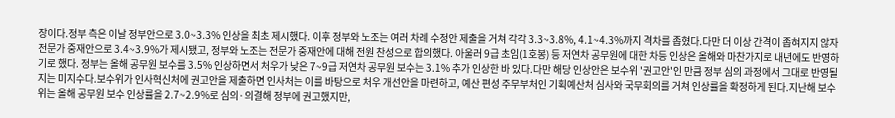장이다.정부 측은 이날 정부안으로 3.0~3.3% 인상을 최초 제시했다. 이후 정부와 노조는 여러 차례 수정안 제출을 거쳐 각각 3.3~3.8%, 4.1~4.3%까지 격차를 좁혔다.다만 더 이상 간격이 좁혀지지 않자 전문가 중재안으로 3.4~3.9%가 제시됐고, 정부와 노조는 전문가 중재안에 대해 전원 찬성으로 합의했다. 아울러 9급 초임(1호봉) 등 저연차 공무원에 대한 차등 인상은 올해와 마찬가지로 내년에도 반영하기로 했다. 정부는 올해 공무원 보수를 3.5% 인상하면서 처우가 낮은 7~9급 저연차 공무원 보수는 3.1% 추가 인상한 바 있다.다만 해당 인상안은 보수위 '권고안'인 만큼 정부 심의 과정에서 그대로 반영될지는 미지수다.보수위가 인사혁신처에 권고안을 제출하면 인사처는 이를 바탕으로 처우 개선안을 마련하고, 예산 편성 주무부처인 기획예산처 심사와 국무회의를 거쳐 인상률을 확정하게 된다.지난해 보수위는 올해 공무원 보수 인상률을 2.7~2.9%로 심의·의결해 정부에 권고했지만,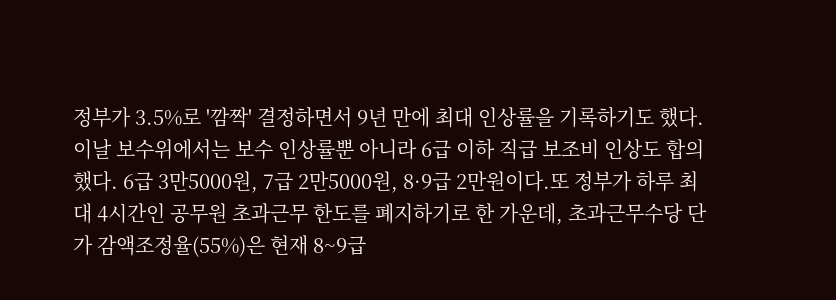정부가 3.5%로 '깜짝' 결정하면서 9년 만에 최대 인상률을 기록하기도 했다.이날 보수위에서는 보수 인상률뿐 아니라 6급 이하 직급 보조비 인상도 합의했다. 6급 3만5000원, 7급 2만5000원, 8·9급 2만원이다.또 정부가 하루 최대 4시간인 공무원 초과근무 한도를 폐지하기로 한 가운데, 초과근무수당 단가 감액조정율(55%)은 현재 8~9급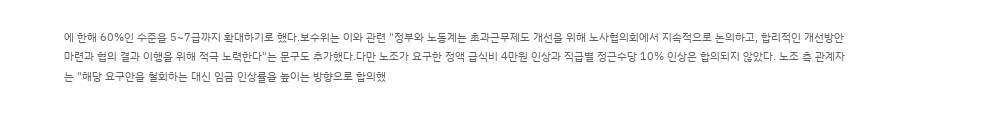에 한해 60%인 수준을 5~7급까지 확대하기로 했다.보수위는 이와 관련 "정부와 노동계는 초과근무제도 개선을 위해 노사협의회에서 지속적으로 논의하고, 합리적인 개선방안 마련과 협의 결과 이행을 위해 적극 노력한다"는 문구도 추가했다.다만 노조가 요구한 정액 급식비 4만원 인상과 직급별 정근수당 10% 인상은 합의되지 않았다. 노조 측 관계자는 "해당 요구안을 철회하는 대신 임금 인상률을 높이는 방향으로 합의했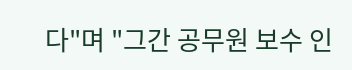다"며 "그간 공무원 보수 인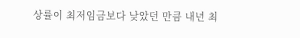상률이 최저임금보다 낮았던 만큼 내년 최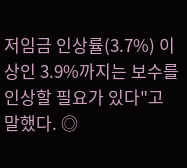저임금 인상률(3.7%) 이상인 3.9%까지는 보수를 인상할 필요가 있다"고 말했다. ◎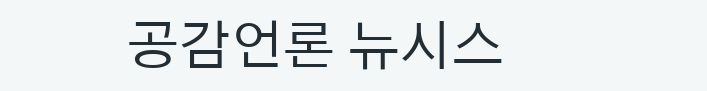공감언론 뉴시스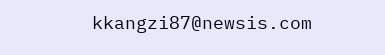kkangzi87@newsis.com